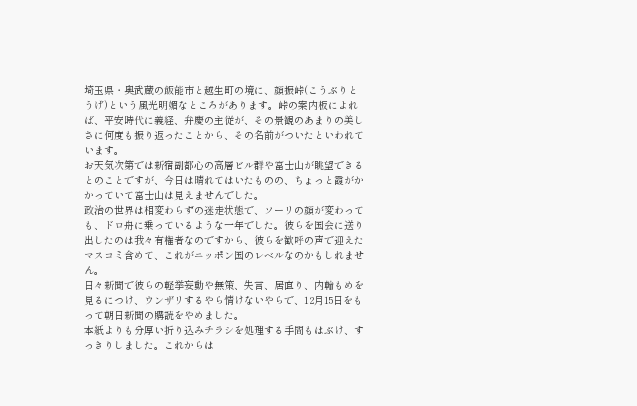埼玉県・奥武蔵の飯能市と越生町の境に、顔振峠(こうぶりとうげ)という風光明媚なところがあります。峠の案内板によれば、平安時代に義経、弁慶の主従が、その景観のあまりの美しさに何度も振り返ったことから、その名前がついたといわれています。
お天気次第では新宿副都心の高層ビル群や富士山が眺望できるとのことですが、今日は晴れてはいたものの、ちょっと霞がかかっていて富士山は見えませんでした。
政治の世界は相変わらずの迷走状態で、ソーリの顔が変わっても、ドロ舟に乗っているような一年でした。彼らを国会に送り出したのは我々有権者なのですから、彼らを歓呼の声で迎えたマスコミ含めて、これがニッポン国のレベルなのかもしれません。
日々新聞で彼らの軽挙妄動や無策、失言、居直り、内輪もめを見るにつけ、ウンザリするやら情けないやらで、12月15日をもって朝日新聞の購読をやめました。
本紙よりも分厚い折り込みチラシを処理する手間もはぶけ、すっきりしました。これからは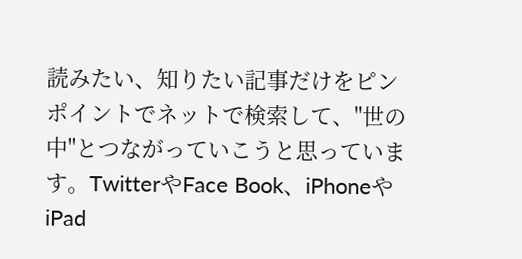読みたい、知りたい記事だけをピンポイントでネットで検索して、"世の中"とつながっていこうと思っています。TwitterやFace Book、iPhoneやiPad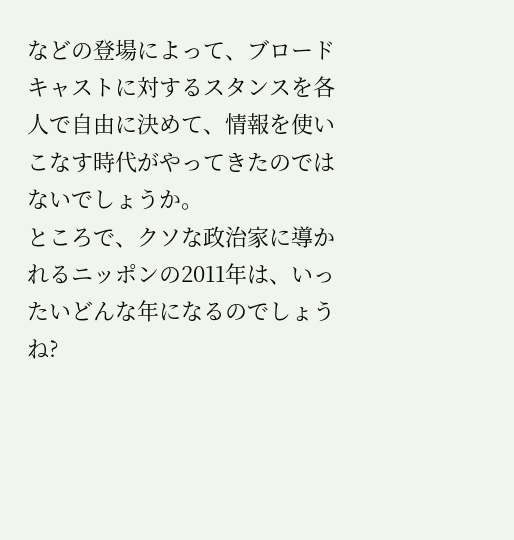などの登場によって、ブロードキャストに対するスタンスを各人で自由に決めて、情報を使いこなす時代がやってきたのではないでしょうか。
ところで、クソな政治家に導かれるニッポンの2011年は、いったいどんな年になるのでしょうね?